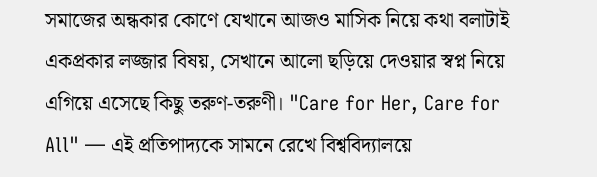সমাজের অন্ধকার কোণে যেখানে আজও মাসিক নিয়ে কথা বলাটাই একপ্রকার লজ্জার বিষয়, সেখানে আলো ছড়িয়ে দেওয়ার স্বপ্ন নিয়ে এগিয়ে এসেছে কিছু তরুণ-তরুণী। "Care for Her, Care for All" — এই প্রতিপাদ্যকে সামনে রেখে বিশ্ববিদ্যালয়ে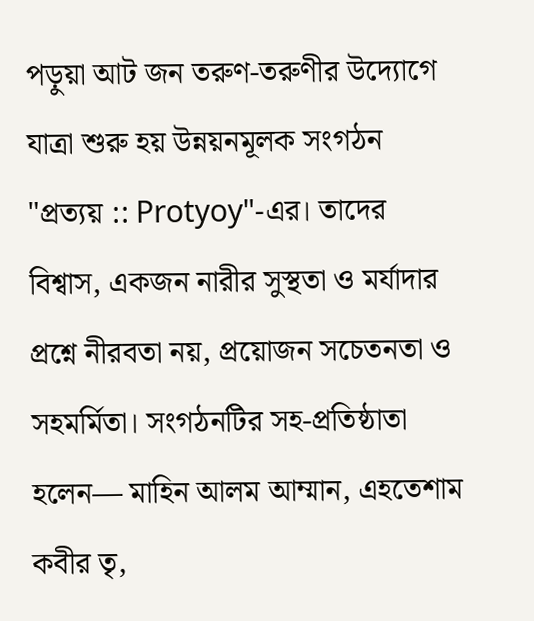পড়ুয়া আট জন তরুণ-তরুণীর উদ্যোগে যাত্রা শুরু হয় উন্নয়নমূলক সংগঠন "প্রত্যয় :: Protyoy"-এর। তাদের বিশ্বাস, একজন নারীর সুস্থতা ও মর্যাদার প্রশ্নে নীরবতা নয়, প্রয়োজন সচেতনতা ও সহমর্মিতা। সংগঠনটির সহ-প্রতিষ্ঠাতা হলেন— মাহিন আলম আম্মান, এহতেশাম কবীর তৃ,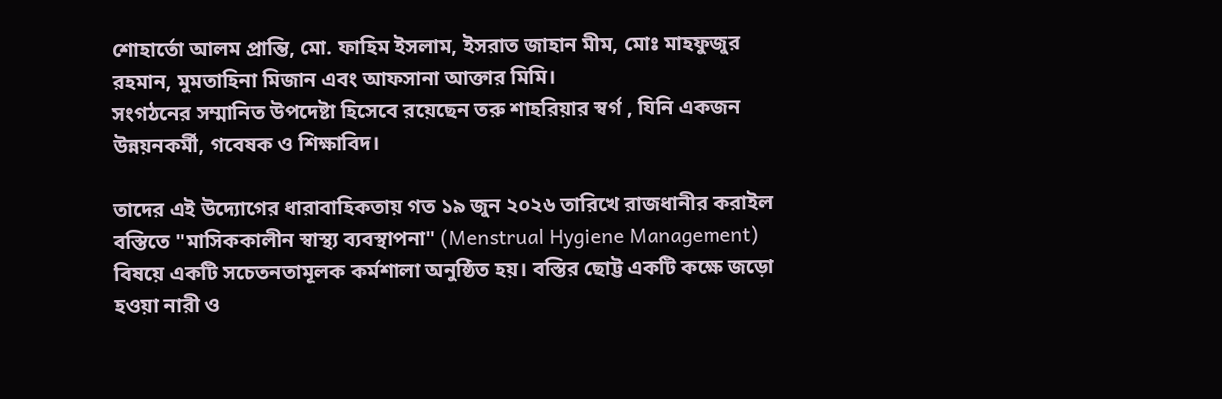শোহার্তো আলম প্রান্তি, মো. ফাহিম ইসলাম, ইসরাত জাহান মীম, মোঃ মাহফুজুর রহমান, মুমতাহিনা মিজান এবং আফসানা আক্তার মিমি।
সংগঠনের সম্মানিত উপদেষ্টা হিসেবে রয়েছেন তরু শাহরিয়ার স্বর্গ , যিনি একজন উন্নয়নকর্মী, গবেষক ও শিক্ষাবিদ।

তাদের এই উদ্যোগের ধারাবাহিকতায় গত ১৯ জুন ২০২৬ তারিখে রাজধানীর করাইল বস্তিতে "মাসিককালীন স্বাস্থ্য ব্যবস্থাপনা" (Menstrual Hygiene Management) বিষয়ে একটি সচেতনতামূলক কর্মশালা অনুষ্ঠিত হয়। বস্তির ছোট্ট একটি কক্ষে জড়ো হওয়া নারী ও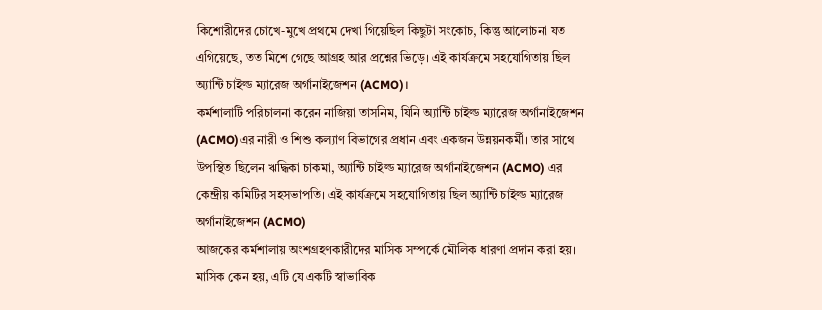কিশোরীদের চোখে-মুখে প্রথমে দেখা গিয়েছিল কিছুটা সংকোচ, কিন্তু আলোচনা যত এগিয়েছে, তত মিশে গেছে আগ্রহ আর প্রশ্নের ভিড়ে। এই কার্যক্রমে সহযোগিতায় ছিল অ্যান্টি চাইল্ড ম্যারেজ অর্গানাইজেশন (ACMO)।
কর্মশালাটি পরিচালনা করেন নাজিয়া তাসনিম, যিনি অ্যান্টি চাইল্ড ম্যারেজ অর্গানাইজেশন (ACMO)এর নারী ও শিশু কল্যাণ বিভাগের প্রধান এবং একজন উন্নয়নকর্মী। তার সাথে উপস্থিত ছিলেন ঋদ্ধিকা চাকমা, অ্যান্টি চাইল্ড ম্যারেজ অর্গানাইজেশন (ACMO) এর কেন্দ্রীয় কমিটির সহসভাপতি। এই কার্যক্রমে সহযোগিতায় ছিল অ্যান্টি চাইল্ড ম্যারেজ অর্গানাইজেশন (ACMO)
আজকের কর্মশালায় অংশগ্রহণকারীদের মাসিক সম্পর্কে মৌলিক ধারণা প্রদান করা হয়। মাসিক কেন হয়, এটি যে একটি স্বাভাবিক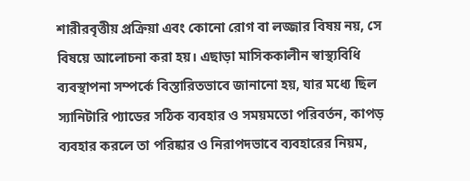শারীরবৃত্তীয় প্রক্রিয়া এবং কোনো রোগ বা লজ্জার বিষয় নয়, সে বিষয়ে আলোচনা করা হয়। এছাড়া মাসিককালীন স্বাস্থ্যবিধি ব্যবস্থাপনা সম্পর্কে বিস্তারিতভাবে জানানো হয়, যার মধ্যে ছিল স্যানিটারি প্যাডের সঠিক ব্যবহার ও সময়মতো পরিবর্তন, কাপড় ব্যবহার করলে তা পরিষ্কার ও নিরাপদভাবে ব্যবহারের নিয়ম,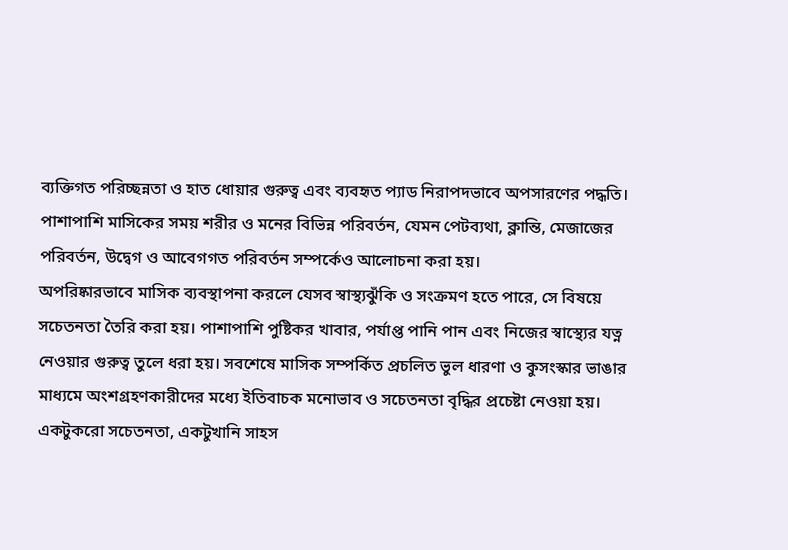ব্যক্তিগত পরিচ্ছন্নতা ও হাত ধোয়ার গুরুত্ব এবং ব্যবহৃত প্যাড নিরাপদভাবে অপসারণের পদ্ধতি। পাশাপাশি মাসিকের সময় শরীর ও মনের বিভিন্ন পরিবর্তন, যেমন পেটব্যথা, ক্লান্তি, মেজাজের পরিবর্তন, উদ্বেগ ও আবেগগত পরিবর্তন সম্পর্কেও আলোচনা করা হয়।
অপরিষ্কারভাবে মাসিক ব্যবস্থাপনা করলে যেসব স্বাস্থ্যঝুঁকি ও সংক্রমণ হতে পারে, সে বিষয়ে সচেতনতা তৈরি করা হয়। পাশাপাশি পুষ্টিকর খাবার, পর্যাপ্ত পানি পান এবং নিজের স্বাস্থ্যের যত্ন নেওয়ার গুরুত্ব তুলে ধরা হয়। সবশেষে মাসিক সম্পর্কিত প্রচলিত ভুল ধারণা ও কুসংস্কার ভাঙার মাধ্যমে অংশগ্রহণকারীদের মধ্যে ইতিবাচক মনোভাব ও সচেতনতা বৃদ্ধির প্রচেষ্টা নেওয়া হয়। একটুকরো সচেতনতা, একটুখানি সাহস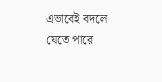এভাবেই বদলে যেতে পারে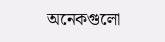অনেকগুলো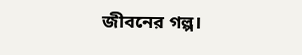জীবনের গল্প।